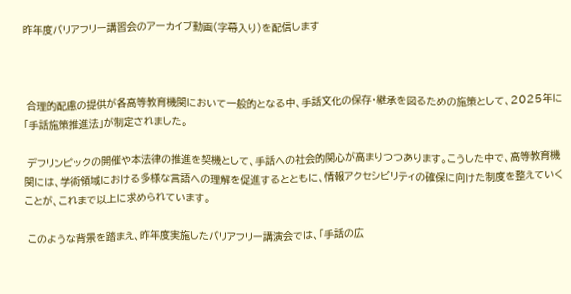昨年度バリアフリー講習会のアーカイブ動画(字幕入り)を配信します



 合理的配慮の提供が各高等教育機関において一般的となる中、手話文化の保存・継承を図るための施策として、2025年に「手話施策推進法」が制定されました。

 デフリンピックの開催や本法律の推進を契機として、手話への社会的関心が高まりつつあります。こうした中で、高等教育機関には、学術領域における多様な言語への理解を促進するとともに、情報アクセシビリティの確保に向けた制度を整えていくことが、これまで以上に求められています。

 このような背景を踏まえ、昨年度実施したバリアフリー講演会では、「手話の広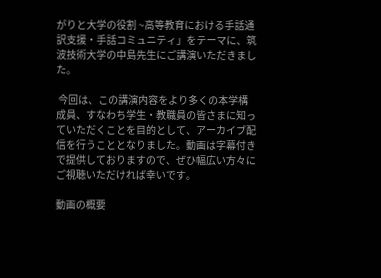がりと大学の役割 ~高等教育における手話通訳支援・手話コミュニティ」をテーマに、筑波技術大学の中島先生にご講演いただきました。

 今回は、この講演内容をより多くの本学構成員、すなわち学生・教職員の皆さまに知っていただくことを目的として、アーカイブ配信を行うこととなりました。動画は字幕付きで提供しておりますので、ぜひ幅広い方々にご視聴いただければ幸いです。

動画の概要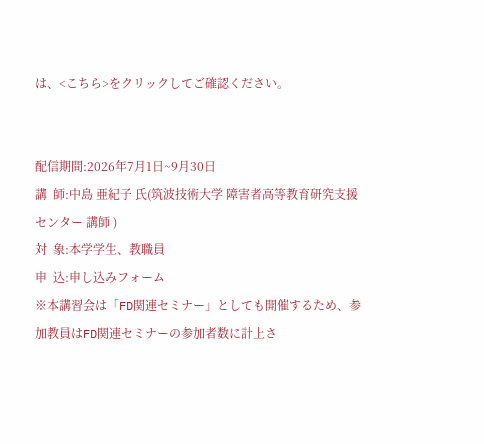は、<こちら>をクリックしてご確認ください。


配信期間:2026年7月1日~9月30日
講  師:中島 亜紀子 氏(筑波技術大学 障害者高等教育研究支援センター 講師 )
対  象:本学学生、教職員
申  込:申し込みフォーム
※本講習会は「FD関連セミナー」としても開催するため、参加教員はFD関連セミナーの参加者数に計上さ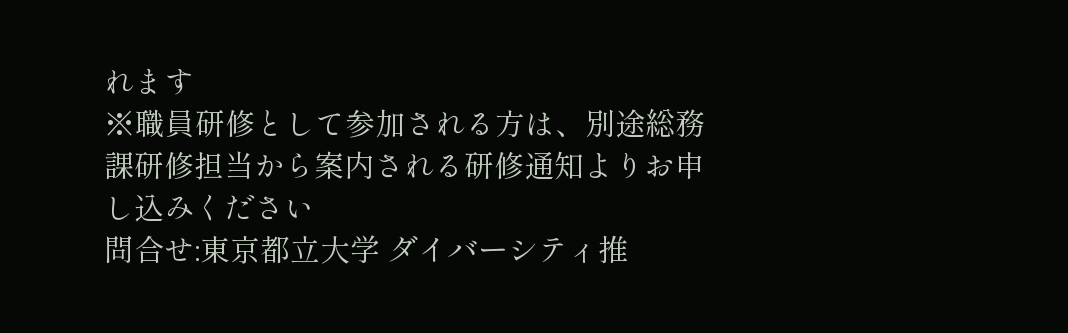れます
※職員研修として参加される方は、別途総務課研修担当から案内される研修通知よりお申し込みください
問合せ:東京都立大学 ダイバーシティ推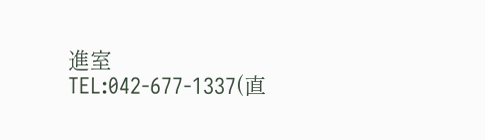進室 TEL:042-677-1337(直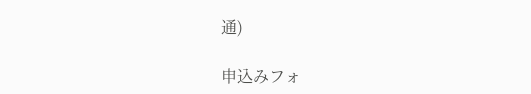通)

申込みフォ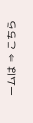ームは ⇒ こちら